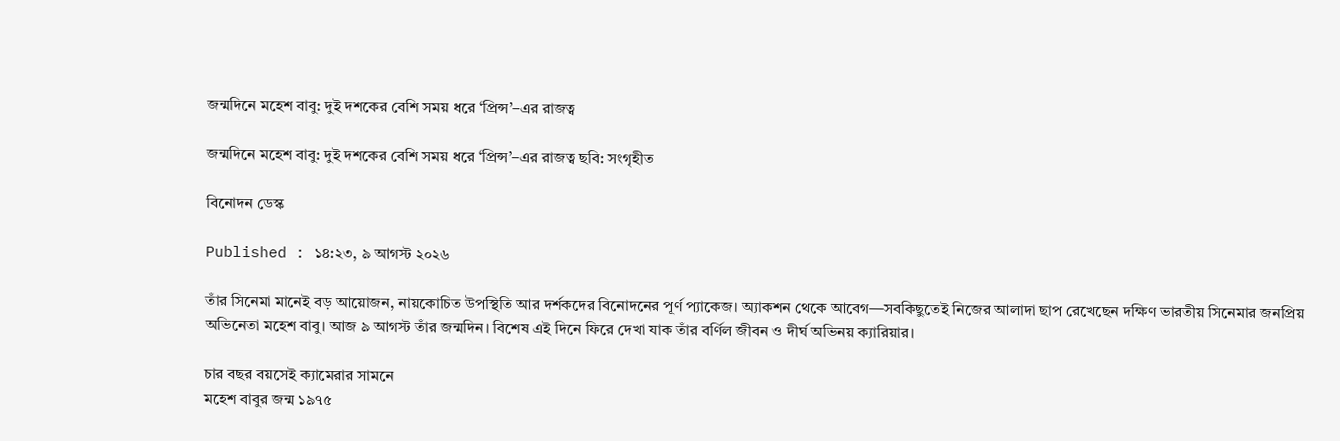জন্মদিনে মহেশ বাবু: দুই দশকের বেশি সময় ধরে ‘প্রিন্স’–এর রাজত্ব

জন্মদিনে মহেশ বাবু: দুই দশকের বেশি সময় ধরে ‘প্রিন্স’–এর রাজত্ব ছবি: সংগৃহীত

বিনোদন ডেস্ক

Published : ১৪:২৩, ৯ আগস্ট ২০২৬

তাঁর সিনেমা মানেই বড় আয়োজন, নায়কোচিত উপস্থিতি আর দর্শকদের বিনোদনের পূর্ণ প্যাকেজ। অ্যাকশন থেকে আবেগ—সবকিছুতেই নিজের আলাদা ছাপ রেখেছেন দক্ষিণ ভারতীয় সিনেমার জনপ্রিয় অভিনেতা মহেশ বাবু। আজ ৯ আগস্ট তাঁর জন্মদিন। বিশেষ এই দিনে ফিরে দেখা যাক তাঁর বর্ণিল জীবন ও দীর্ঘ অভিনয় ক্যারিয়ার।

চার বছর বয়সেই ক্যামেরার সামনে
মহেশ বাবুর জন্ম ১৯৭৫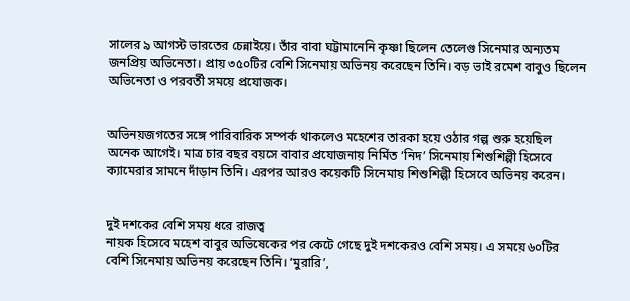সালের ৯ আগস্ট ভারতের চেন্নাইয়ে। তাঁর বাবা ঘট্টামানেনি কৃষ্ণা ছিলেন তেলেগু সিনেমার অন্যতম জনপ্রিয় অভিনেতা। প্রায় ৩৫০টির বেশি সিনেমায় অভিনয় করেছেন তিনি। বড় ভাই রমেশ বাবুও ছিলেন অভিনেতা ও পরবর্তী সময়ে প্রযোজক।


অভিনয়জগতের সঙ্গে পারিবারিক সম্পর্ক থাকলেও মহেশের তারকা হয়ে ওঠার গল্প শুরু হয়েছিল অনেক আগেই। মাত্র চার বছর বয়সে বাবার প্রযোজনায় নির্মিত ‘নিদ’ সিনেমায় শিশুশিল্পী হিসেবে ক্যামেরার সামনে দাঁড়ান তিনি। এরপর আরও কয়েকটি সিনেমায় শিশুশিল্পী হিসেবে অভিনয় করেন।


দুই দশকের বেশি সময় ধরে রাজত্ব
নায়ক হিসেবে মহেশ বাবুর অভিষেকের পর কেটে গেছে দুই দশকেরও বেশি সময়। এ সময়ে ৬০টির বেশি সিনেমায় অভিনয় করেছেন তিনি। ‘মুরারি’,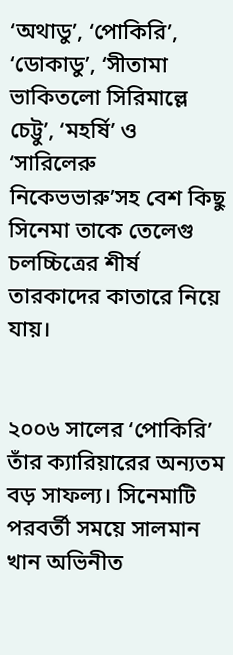‘অথাডু’, ‘পোকিরি’, ‘ডোকাডু’, ‘সীতামা ভাকিতলো সিরিমাল্লে চেট্টু’, ‘মহর্ষি’ ও ‘সারিলেরু নিকেভভারু’সহ বেশ কিছু সিনেমা তাকে তেলেগু চলচ্চিত্রের শীর্ষ তারকাদের কাতারে নিয়ে যায়।


২০০৬ সালের ‘পোকিরি’ তাঁর ক্যারিয়ারের অন্যতম বড় সাফল্য। সিনেমাটি পরবর্তী সময়ে সালমান খান অভিনীত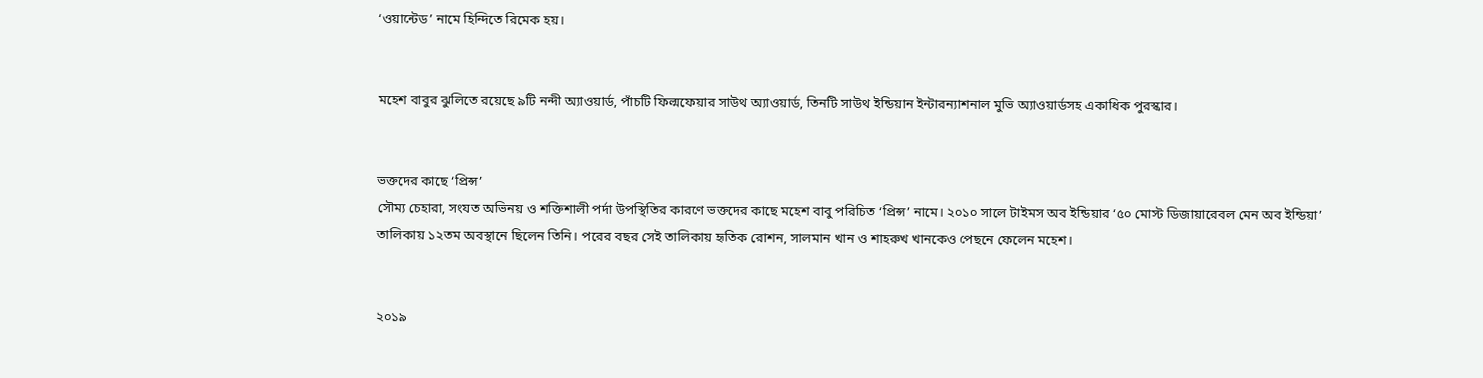‘ওয়ান্টেড’ নামে হিন্দিতে রিমেক হয়।


মহেশ বাবুর ঝুলিতে রয়েছে ৯টি নন্দী অ্যাওয়ার্ড, পাঁচটি ফিল্মফেয়ার সাউথ অ্যাওয়ার্ড, তিনটি সাউথ ইন্ডিয়ান ইন্টারন্যাশনাল মুভি অ্যাওয়ার্ডসহ একাধিক পুরস্কার।


ভক্তদের কাছে ‘প্রিন্স’
সৌম্য চেহারা, সংযত অভিনয় ও শক্তিশালী পর্দা উপস্থিতির কারণে ভক্তদের কাছে মহেশ বাবু পরিচিত ‘প্রিন্স’ নামে। ২০১০ সালে টাইমস অব ইন্ডিয়ার ‘৫০ মোস্ট ডিজায়ারেবল মেন অব ইন্ডিয়া’ তালিকায় ১২তম অবস্থানে ছিলেন তিনি। পরের বছর সেই তালিকায় হৃতিক রোশন, সালমান খান ও শাহরুখ খানকেও পেছনে ফেলেন মহেশ।


২০১৯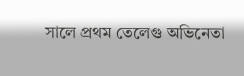সালে প্রথম তেলেগু অভিনেতা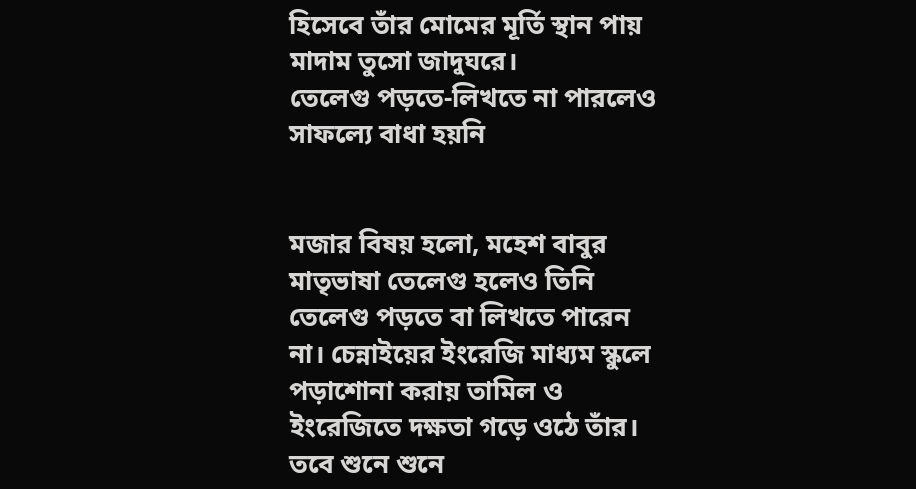হিসেবে তাঁর মোমের মূর্তি স্থান পায় মাদাম তুসো জাদুঘরে।
তেলেগু পড়তে-লিখতে না পারলেও সাফল্যে বাধা হয়নি


মজার বিষয় হলো, মহেশ বাবুর মাতৃভাষা তেলেগু হলেও তিনি তেলেগু পড়তে বা লিখতে পারেন না। চেন্নাইয়ের ইংরেজি মাধ্যম স্কুলে পড়াশোনা করায় তামিল ও ইংরেজিতে দক্ষতা গড়ে ওঠে তাঁর।
তবে শুনে শুনে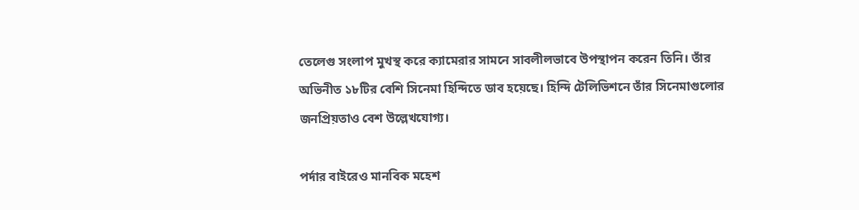তেলেগু সংলাপ মুখস্থ করে ক্যামেরার সামনে সাবলীলভাবে উপস্থাপন করেন তিনি। তাঁর অভিনীত ১৮টির বেশি সিনেমা হিন্দিতে ডাব হয়েছে। হিন্দি টেলিভিশনে তাঁর সিনেমাগুলোর জনপ্রিয়তাও বেশ উল্লেখযোগ্য।

পর্দার বাইরেও মানবিক মহেশ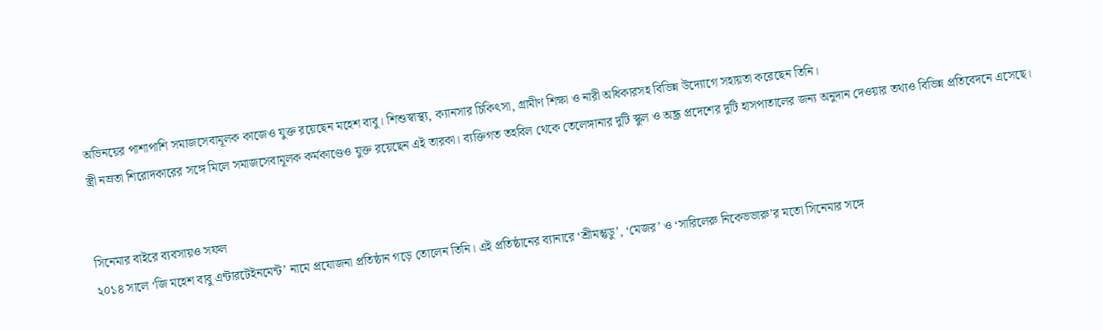অভিনয়ের পাশাপাশি সমাজসেবামূলক কাজেও যুক্ত রয়েছেন মহেশ বাবু। শিশুস্বাস্থ্য, ক্যানসার চিকিৎসা, গ্রামীণ শিক্ষা ও নারী অধিকারসহ বিভিন্ন উদ্যোগে সহায়তা করেছেন তিনি।
স্ত্রী নম্রতা শিরোদকারের সঙ্গে মিলে সমাজসেবামূলক কর্মকাণ্ডেও যুক্ত রয়েছেন এই তারকা। ব্যক্তিগত তহবিল থেকে তেলেঙ্গানার দুটি স্কুল ও অন্ধ্র প্রদেশের দুটি হাসপাতালের জন্য অনুদান দেওয়ার তথ্যও বিভিন্ন প্রতিবেদনে এসেছে।


সিনেমার বাইরে ব্যবসায়ও সফল
২০১৪ সালে ‘জি মহেশ বাবু এন্টারটেইনমেন্ট’ নামে প্রযোজনা প্রতিষ্ঠান গড়ে তোলেন তিনি। এই প্রতিষ্ঠানের ব্যানারে ‘শ্রীমন্তুডু’, ‘মেজর’ ও ‘সারিলেরু নিকেভভারু’র মতো সিনেমার সঙ্গে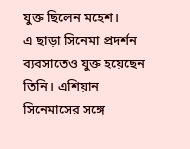যুক্ত ছিলেন মহেশ।
এ ছাড়া সিনেমা প্রদর্শন ব্যবসাতেও যুক্ত হয়েছেন তিনি। এশিয়ান সিনেমাসের সঙ্গে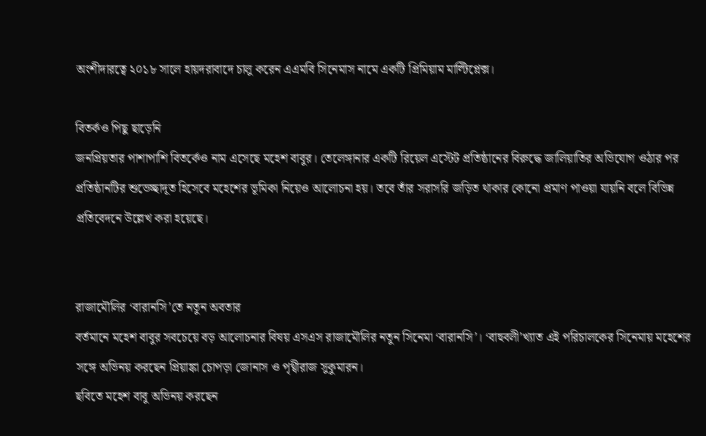অংশীদারত্বে ২০১৮ সালে হায়দরাবাদে চালু করেন এএমবি সিনেমাস নামে একটি প্রিমিয়াম মাল্টিপ্লেক্স।

বিতর্কও পিছু ছাড়েনি
জনপ্রিয়তার পাশাপাশি বিতর্কেও নাম এসেছে মহেশ বাবুর। তেলেঙ্গানার একটি রিয়েল এস্টেট প্রতিষ্ঠানের বিরুদ্ধে জালিয়াতির অভিযোগ ওঠার পর প্রতিষ্ঠানটির শুভেচ্ছাদূত হিসেবে মহেশের ভূমিকা নিয়েও আলোচনা হয়। তবে তাঁর সরাসরি জড়িত থাকার কোনো প্রমাণ পাওয়া যায়নি বলে বিভিন্ন প্রতিবেদনে উল্লেখ করা হয়েছে।


রাজামৌলির ‘বারানসি’তে নতুন অবতার
বর্তমানে মহেশ বাবুর সবচেয়ে বড় আলোচনার বিষয় এসএস রাজামৌলির নতুন সিনেমা ‘বারানসি’। ‘বাহুবলী’খ্যাত এই পরিচালকের সিনেমায় মহেশের সঙ্গে অভিনয় করছেন প্রিয়াঙ্কা চোপড়া জোনাস ও পৃথ্বীরাজ সুকুমারন।
ছবিতে মহেশ বাবু অভিনয় করছেন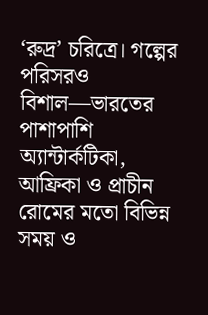‘রুদ্র’ চরিত্রে। গল্পের পরিসরও বিশাল—ভারতের পাশাপাশি অ্যান্টার্কটিকা, আফ্রিকা ও প্রাচীন রোমের মতো বিভিন্ন সময় ও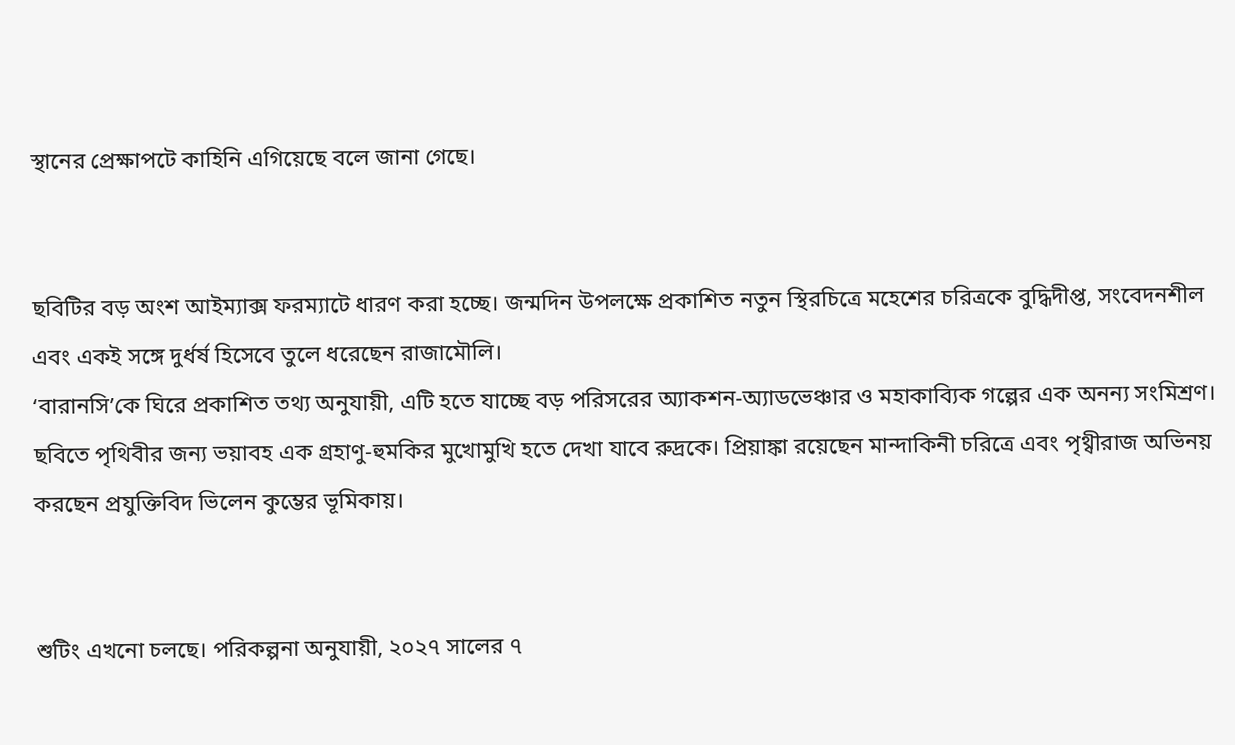স্থানের প্রেক্ষাপটে কাহিনি এগিয়েছে বলে জানা গেছে।


ছবিটির বড় অংশ আইম্যাক্স ফরম্যাটে ধারণ করা হচ্ছে। জন্মদিন উপলক্ষে প্রকাশিত নতুন স্থিরচিত্রে মহেশের চরিত্রকে বুদ্ধিদীপ্ত, সংবেদনশীল এবং একই সঙ্গে দুর্ধর্ষ হিসেবে তুলে ধরেছেন রাজামৌলি।
‘বারানসি’কে ঘিরে প্রকাশিত তথ্য অনুযায়ী, এটি হতে যাচ্ছে বড় পরিসরের অ্যাকশন-অ্যাডভেঞ্চার ও মহাকাব্যিক গল্পের এক অনন্য সংমিশ্রণ। ছবিতে পৃথিবীর জন্য ভয়াবহ এক গ্রহাণু-হুমকির মুখোমুখি হতে দেখা যাবে রুদ্রকে। প্রিয়াঙ্কা রয়েছেন মান্দাকিনী চরিত্রে এবং পৃথ্বীরাজ অভিনয় করছেন প্রযুক্তিবিদ ভিলেন কুম্ভের ভূমিকায়।


শুটিং এখনো চলছে। পরিকল্পনা অনুযায়ী, ২০২৭ সালের ৭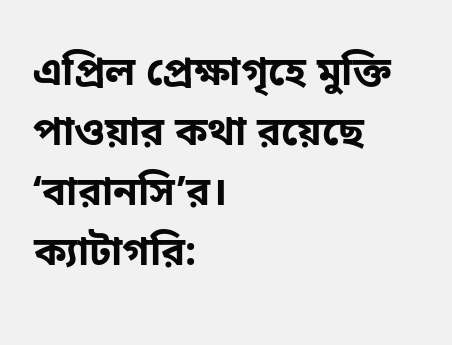এপ্রিল প্রেক্ষাগৃহে মুক্তি পাওয়ার কথা রয়েছে ‘বারানসি’র।
ক্যাটাগরি: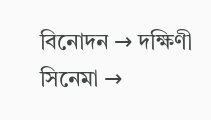বিনোদন → দক্ষিণী সিনেমা →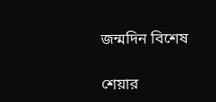জন্মদিন বিশেষ

শেয়ার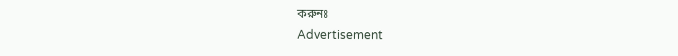করুনঃ
Advertisement